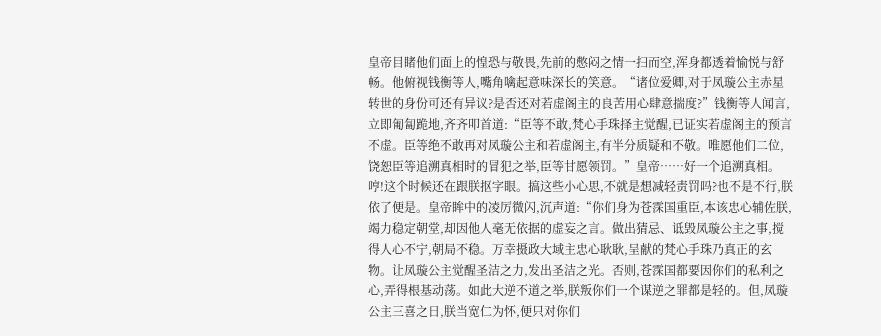皇帝目睹他们面上的惶恐与敬畏,先前的憋闷之情一扫而空,浑身都透着愉悦与舒畅。他俯视钱衡等人,嘴角噙起意味深长的笑意。“诸位爱卿,对于凤璇公主赤星转世的身份可还有异议?是否还对若虚阁主的良苦用心肆意揣度?”钱衡等人闻言,立即匍匐跪地,齐齐叩首道:“臣等不敢,梵心手珠择主觉醒,已证实若虚阁主的预言不虚。臣等绝不敢再对凤璇公主和若虚阁主,有半分质疑和不敬。唯愿他们二位,饶恕臣等追溯真相时的冒犯之举,臣等甘愿领罚。”皇帝……好一个追溯真相。哼!这个时候还在跟朕抠字眼。搞这些小心思,不就是想减轻责罚吗?也不是不行,朕依了便是。皇帝眸中的凌厉微闪,沉声道:“你们身为苍霂国重臣,本该忠心辅佐朕,竭力稳定朝堂,却因他人毫无依据的虚妄之言。做出猜忌、诋毁凤璇公主之事,搅得人心不宁,朝局不稳。万幸摄政大域主忠心耿耿,呈献的梵心手珠乃真正的玄物。让凤璇公主觉醒圣洁之力,发出圣洁之光。否则,苍霂国都要因你们的私利之心,弄得根基动荡。如此大逆不道之举,朕叛你们一个谋逆之罪都是轻的。但,凤璇公主三喜之日,朕当宽仁为怀,便只对你们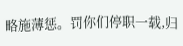略施薄惩。罚你们停职一载,归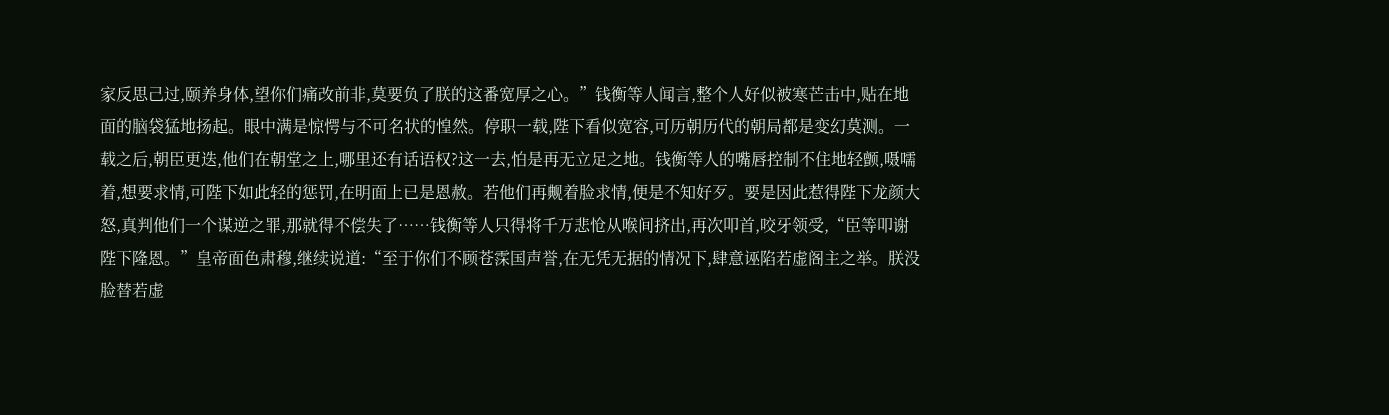家反思己过,颐养身体,望你们痛改前非,莫要负了朕的这番宽厚之心。”钱衡等人闻言,整个人好似被寒芒击中,贴在地面的脑袋猛地扬起。眼中满是惊愕与不可名状的惶然。停职一载,陛下看似宽容,可历朝历代的朝局都是变幻莫测。一载之后,朝臣更迭,他们在朝堂之上,哪里还有话语权?这一去,怕是再无立足之地。钱衡等人的嘴唇控制不住地轻颤,嗫嚅着,想要求情,可陛下如此轻的惩罚,在明面上已是恩赦。若他们再觍着脸求情,便是不知好歹。要是因此惹得陛下龙颜大怒,真判他们一个谋逆之罪,那就得不偿失了……钱衡等人只得将千万悲怆从喉间挤出,再次叩首,咬牙领受,“臣等叩谢陛下隆恩。”皇帝面色肃穆,继续说道:“至于你们不顾苍霂国声誉,在无凭无据的情况下,肆意诬陷若虚阁主之举。朕没脸替若虚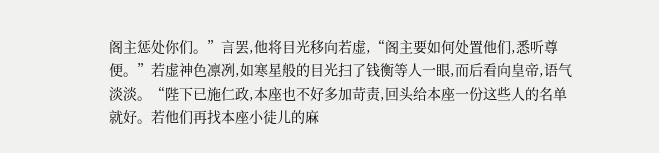阁主惩处你们。”言罢,他将目光移向若虚,“阁主要如何处置他们,悉听尊便。”若虚神色凛冽,如寒星般的目光扫了钱衡等人一眼,而后看向皇帝,语气淡淡。“陛下已施仁政,本座也不好多加苛责,回头给本座一份这些人的名单就好。若他们再找本座小徒儿的麻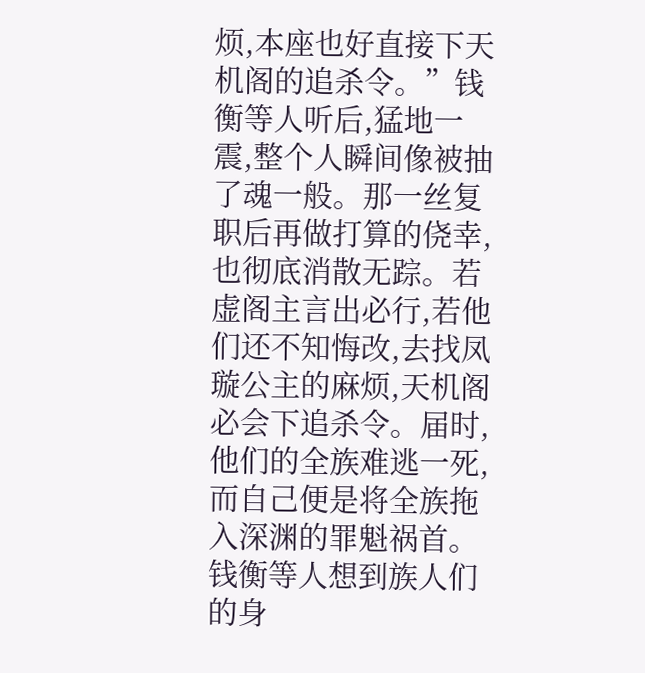烦,本座也好直接下天机阁的追杀令。”钱衡等人听后,猛地一震,整个人瞬间像被抽了魂一般。那一丝复职后再做打算的侥幸,也彻底消散无踪。若虚阁主言出必行,若他们还不知悔改,去找凤璇公主的麻烦,天机阁必会下追杀令。届时,他们的全族难逃一死,而自己便是将全族拖入深渊的罪魁祸首。钱衡等人想到族人们的身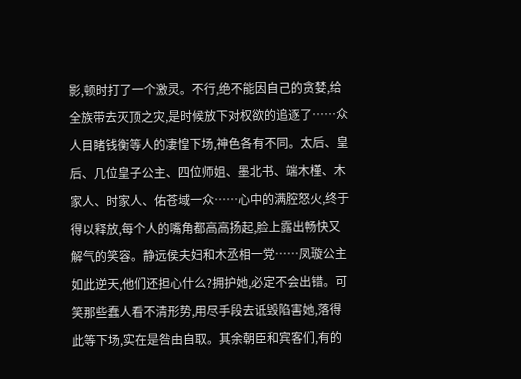影,顿时打了一个激灵。不行,绝不能因自己的贪婪,给全族带去灭顶之灾,是时候放下对权欲的追逐了……众人目睹钱衡等人的凄惶下场,神色各有不同。太后、皇后、几位皇子公主、四位师姐、墨北书、端木槿、木家人、时家人、佑苍域一众……心中的满腔怒火,终于得以释放,每个人的嘴角都高高扬起,脸上露出畅快又解气的笑容。静远侯夫妇和木丞相一党……凤璇公主如此逆天,他们还担心什么?拥护她,必定不会出错。可笑那些蠢人看不清形势,用尽手段去诋毁陷害她,落得此等下场,实在是咎由自取。其余朝臣和宾客们,有的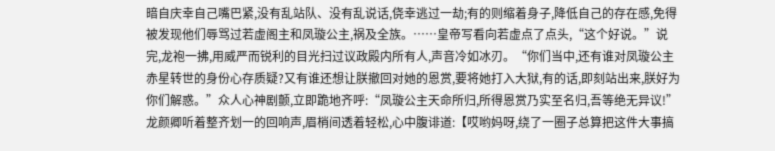暗自庆幸自己嘴巴紧,没有乱站队、没有乱说话,侥幸逃过一劫;有的则缩着身子,降低自己的存在感,免得被发现他们辱骂过若虚阁主和凤璇公主,祸及全族。……皇帝写看向若虚点了点头,“这个好说。”说完,龙袍一拂,用威严而锐利的目光扫过议政殿内所有人,声音冷如冰刃。“你们当中,还有谁对凤璇公主赤星转世的身份心存质疑?又有谁还想让朕撤回对她的恩赏,要将她打入大狱,有的话,即刻站出来,朕好为你们解惑。”众人心神剧颤,立即跪地齐呼:“凤璇公主天命所归,所得恩赏乃实至名归,吾等绝无异议!”龙颜卿听着整齐划一的回响声,眉梢间透着轻松,心中腹诽道:【哎哟妈呀,绕了一圈子总算把这件大事搞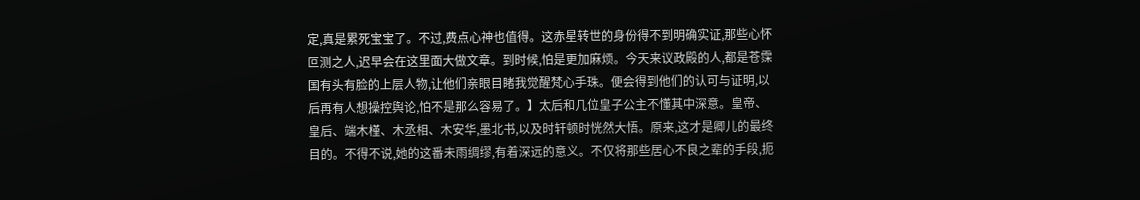定,真是累死宝宝了。不过,费点心神也值得。这赤星转世的身份得不到明确实证,那些心怀叵测之人,迟早会在这里面大做文章。到时候,怕是更加麻烦。今天来议政殿的人,都是苍霂国有头有脸的上层人物,让他们亲眼目睹我觉醒梵心手珠。便会得到他们的认可与证明,以后再有人想操控舆论,怕不是那么容易了。】太后和几位皇子公主不懂其中深意。皇帝、皇后、端木槿、木丞相、木安华,墨北书,以及时轩顿时恍然大悟。原来,这才是卿儿的最终目的。不得不说,她的这番未雨绸缪,有着深远的意义。不仅将那些居心不良之辈的手段,扼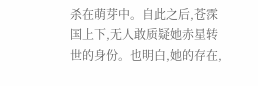杀在萌芽中。自此之后,苍霂国上下,无人敢质疑她赤星转世的身份。也明白,她的存在,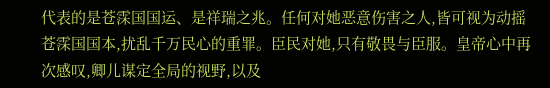代表的是苍霂国国运、是祥瑞之兆。任何对她恶意伤害之人,皆可视为动摇苍霂国国本,扰乱千万民心的重罪。臣民对她,只有敬畏与臣服。皇帝心中再次感叹,卿儿谋定全局的视野,以及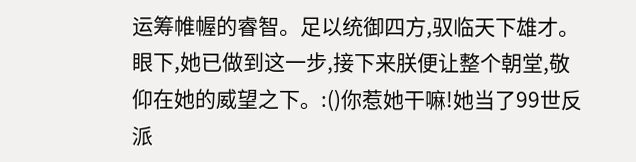运筹帷幄的睿智。足以统御四方,驭临天下雄才。眼下,她已做到这一步,接下来朕便让整个朝堂,敬仰在她的威望之下。:()你惹她干嘛!她当了99世反派